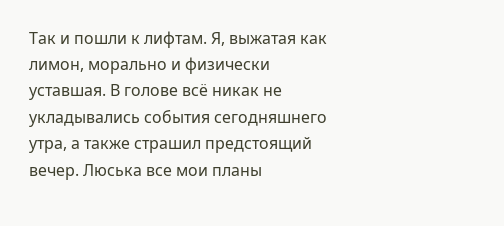Так и пошли к лифтам. Я, выжатая как лимон, морально и физически уставшая. В голове всё никак не укладывались события сегодняшнего утра, а также страшил предстоящий вечер. Люська все мои планы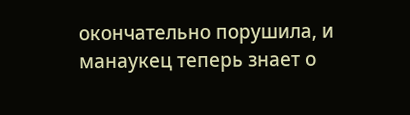окончательно порушила, и манаукец теперь знает о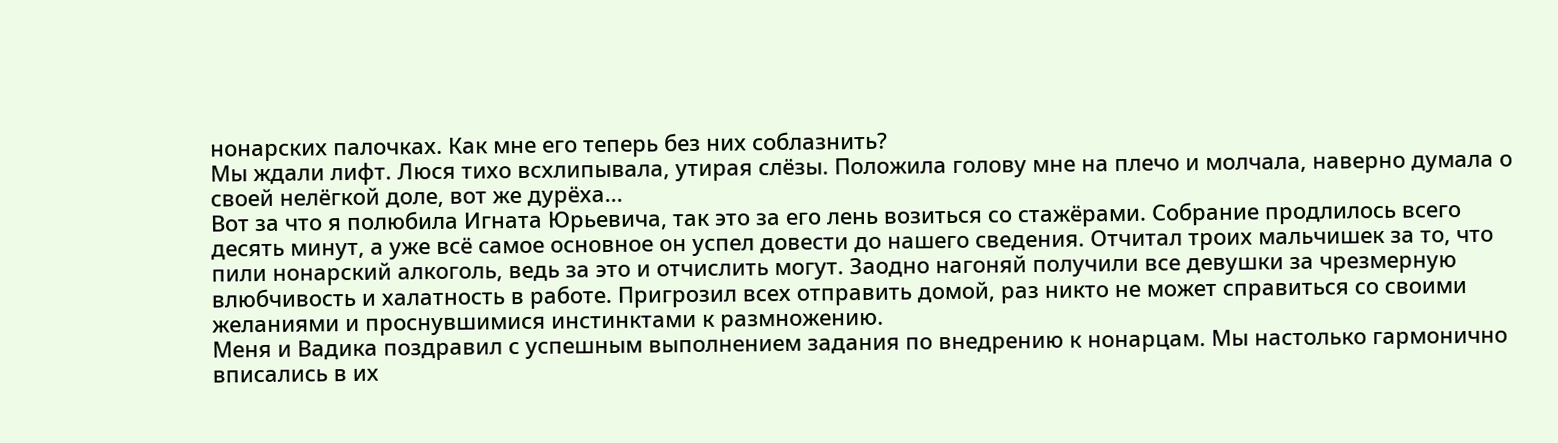нонарских палочках. Как мне его теперь без них соблазнить?
Мы ждали лифт. Люся тихо всхлипывала, утирая слёзы. Положила голову мне на плечо и молчала, наверно думала о своей нелёгкой доле, вот же дурёха...
Вот за что я полюбила Игната Юрьевича, так это за его лень возиться со стажёрами. Собрание продлилось всего десять минут, а уже всё самое основное он успел довести до нашего сведения. Отчитал троих мальчишек за то, что пили нонарский алкоголь, ведь за это и отчислить могут. Заодно нагоняй получили все девушки за чрезмерную влюбчивость и халатность в работе. Пригрозил всех отправить домой, раз никто не может справиться со своими желаниями и проснувшимися инстинктами к размножению.
Меня и Вадика поздравил с успешным выполнением задания по внедрению к нонарцам. Мы настолько гармонично вписались в их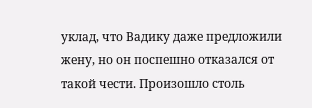уклад, что Вадику даже предложили жену, но он поспешно отказался от такой чести. Произошло столь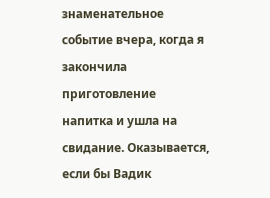знаменательное событие вчера, когда я закончила приготовление напитка и ушла на свидание. Оказывается, если бы Вадик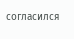согласился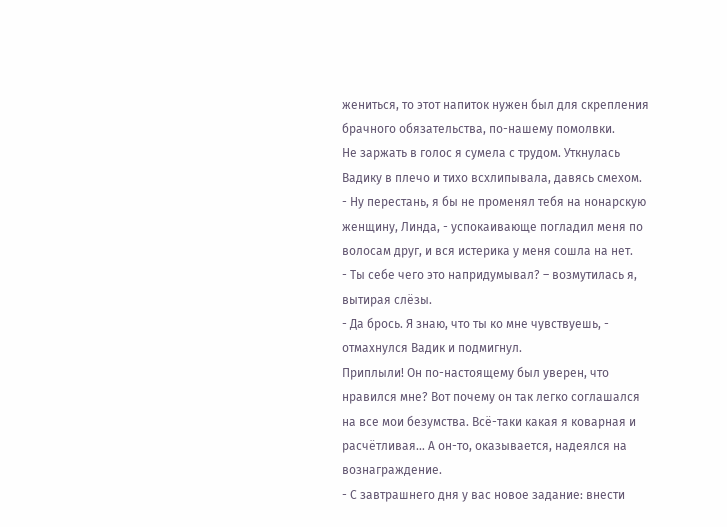жениться, то этот напиток нужен был для скрепления брачного обязательства, по-нашему помолвки.
Не заржать в голос я сумела с трудом. Уткнулась Вадику в плечо и тихо всхлипывала, давясь смехом.
- Ну перестань, я бы не променял тебя на нонарскую женщину, Линда, - успокаивающе погладил меня по волосам друг, и вся истерика у меня сошла на нет.
- Ты себе чего это напридумывал? – возмутилась я, вытирая слёзы.
- Да брось. Я знаю, что ты ко мне чувствуешь, - отмахнулся Вадик и подмигнул.
Приплыли! Он по-настоящему был уверен, что нравился мне? Вот почему он так легко соглашался на все мои безумства. Всё-таки какая я коварная и расчётливая… А он-то, оказывается, надеялся на вознаграждение.
- С завтрашнего дня у вас новое задание: внести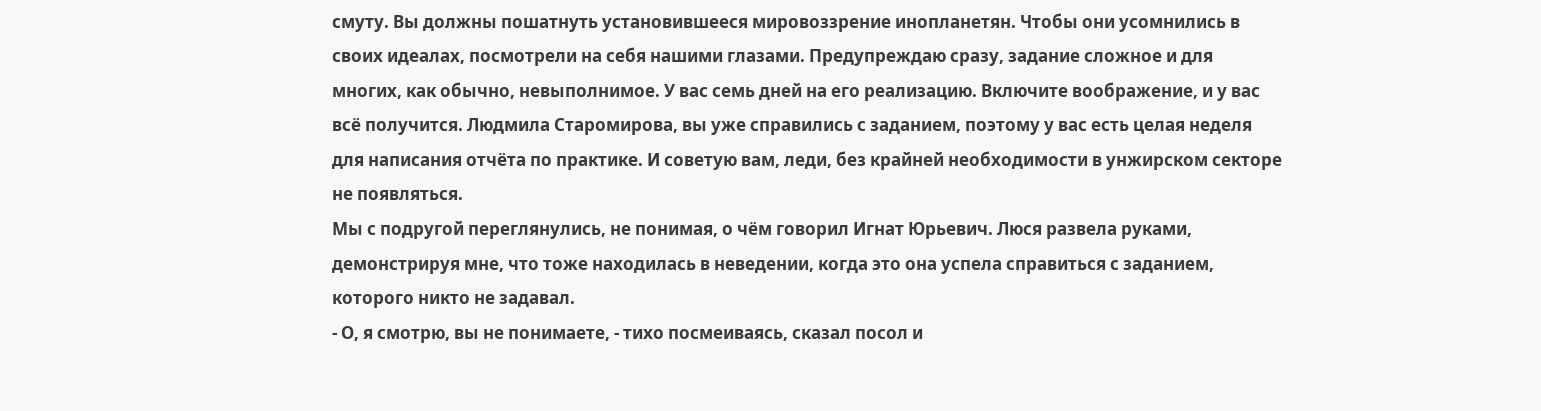смуту. Вы должны пошатнуть установившееся мировоззрение инопланетян. Чтобы они усомнились в своих идеалах, посмотрели на себя нашими глазами. Предупреждаю сразу, задание сложное и для многих, как обычно, невыполнимое. У вас семь дней на его реализацию. Включите воображение, и у вас всё получится. Людмила Старомирова, вы уже справились с заданием, поэтому у вас есть целая неделя для написания отчёта по практике. И советую вам, леди, без крайней необходимости в унжирском секторе не появляться.
Мы с подругой переглянулись, не понимая, о чём говорил Игнат Юрьевич. Люся развела руками, демонстрируя мне, что тоже находилась в неведении, когда это она успела справиться с заданием, которого никто не задавал.
- О, я смотрю, вы не понимаете, - тихо посмеиваясь, сказал посол и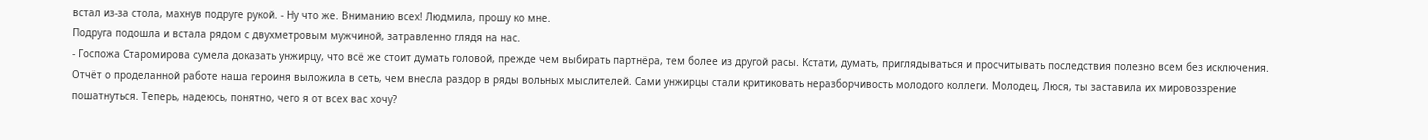встал из-за стола, махнув подруге рукой. - Ну что же. Вниманию всех! Людмила, прошу ко мне.
Подруга подошла и встала рядом с двухметровым мужчиной, затравленно глядя на нас.
- Госпожа Старомирова сумела доказать унжирцу, что всё же стоит думать головой, прежде чем выбирать партнёра, тем более из другой расы. Кстати, думать, приглядываться и просчитывать последствия полезно всем без исключения. Отчёт о проделанной работе наша героиня выложила в сеть, чем внесла раздор в ряды вольных мыслителей. Сами унжирцы стали критиковать неразборчивость молодого коллеги. Молодец, Люся, ты заставила их мировоззрение пошатнуться. Теперь, надеюсь, понятно, чего я от всех вас хочу?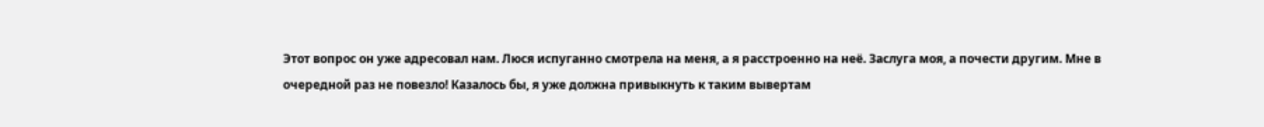Этот вопрос он уже адресовал нам. Люся испуганно смотрела на меня, а я расстроенно на неё. Заслуга моя, а почести другим. Мне в очередной раз не повезло! Казалось бы, я уже должна привыкнуть к таким вывертам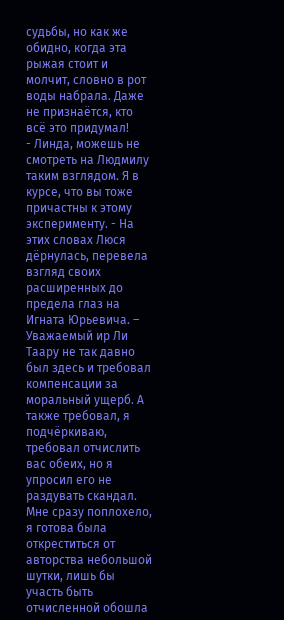судьбы, но как же обидно, когда эта рыжая стоит и молчит, словно в рот воды набрала. Даже не признаётся, кто всё это придумал!
- Линда, можешь не смотреть на Людмилу таким взглядом. Я в курсе, что вы тоже причастны к этому эксперименту. - На этих словах Люся дёрнулась, перевела взгляд своих расширенных до предела глаз на Игната Юрьевича. – Уважаемый ир Ли Таару не так давно был здесь и требовал компенсации за моральный ущерб. А также требовал, я подчёркиваю, требовал отчислить вас обеих, но я упросил его не раздувать скандал.
Мне сразу поплохело, я готова была откреститься от авторства небольшой шутки, лишь бы участь быть отчисленной обошла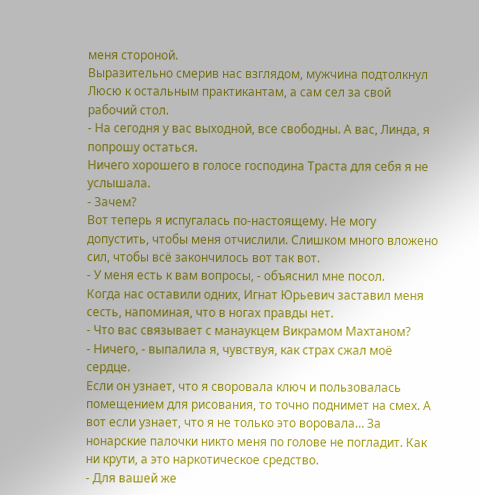меня стороной.
Выразительно смерив нас взглядом, мужчина подтолкнул Люсю к остальным практикантам, а сам сел за свой рабочий стол.
- На сегодня у вас выходной, все свободны. А вас, Линда, я попрошу остаться.
Ничего хорошего в голосе господина Траста для себя я не услышала.
- Зачем?
Вот теперь я испугалась по-настоящему. Не могу допустить, чтобы меня отчислили. Слишком много вложено сил, чтобы всё закончилось вот так вот.
- У меня есть к вам вопросы, - объяснил мне посол.
Когда нас оставили одних, Игнат Юрьевич заставил меня сесть, напоминая, что в ногах правды нет.
- Что вас связывает с манаукцем Викрамом Махтаном?
- Ничего, - выпалила я, чувствуя, как страх сжал моё сердце.
Если он узнает, что я своровала ключ и пользовалась помещением для рисования, то точно поднимет на смех. А вот если узнает, что я не только это воровала… За нонарские палочки никто меня по голове не погладит. Как ни крути, а это наркотическое средство.
- Для вашей же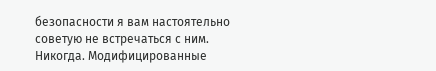безопасности я вам настоятельно советую не встречаться с ним. Никогда. Модифицированные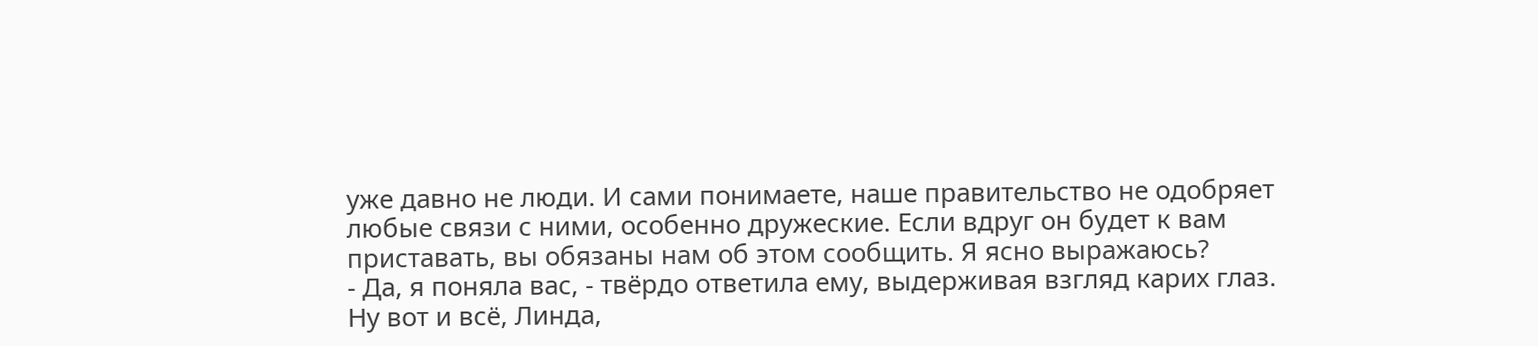уже давно не люди. И сами понимаете, наше правительство не одобряет любые связи с ними, особенно дружеские. Если вдруг он будет к вам приставать, вы обязаны нам об этом сообщить. Я ясно выражаюсь?
- Да, я поняла вас, - твёрдо ответила ему, выдерживая взгляд карих глаз.
Ну вот и всё, Линда,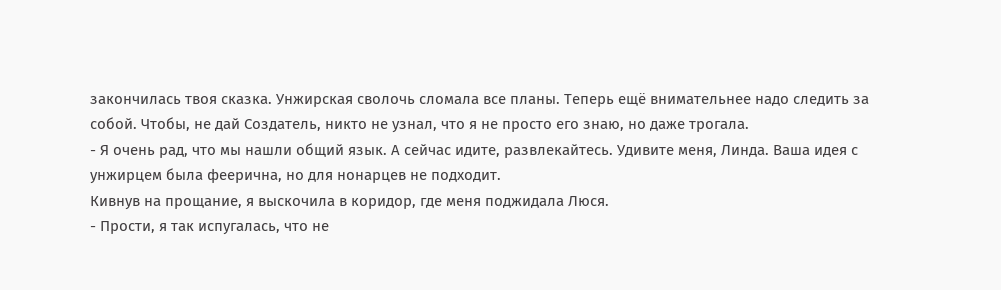закончилась твоя сказка. Унжирская сволочь сломала все планы. Теперь ещё внимательнее надо следить за собой. Чтобы, не дай Создатель, никто не узнал, что я не просто его знаю, но даже трогала.
- Я очень рад, что мы нашли общий язык. А сейчас идите, развлекайтесь. Удивите меня, Линда. Ваша идея с унжирцем была феерична, но для нонарцев не подходит.
Кивнув на прощание, я выскочила в коридор, где меня поджидала Люся.
- Прости, я так испугалась, что не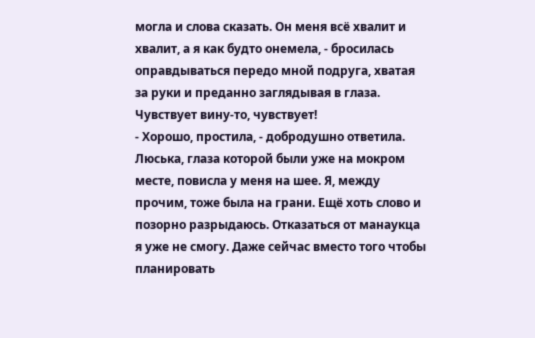могла и слова сказать. Он меня всё хвалит и хвалит, а я как будто онемела, - бросилась оправдываться передо мной подруга, хватая за руки и преданно заглядывая в глаза.
Чувствует вину-то, чувствует!
- Хорошо, простила, - добродушно ответила.
Люська, глаза которой были уже на мокром месте, повисла у меня на шее. Я, между прочим, тоже была на грани. Ещё хоть слово и позорно разрыдаюсь. Отказаться от манаукца я уже не смогу. Даже сейчас вместо того чтобы планировать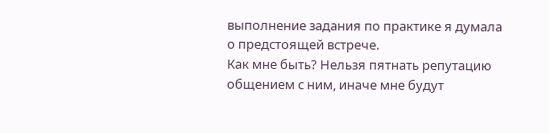выполнение задания по практике я думала о предстоящей встрече.
Как мне быть? Нельзя пятнать репутацию общением с ним, иначе мне будут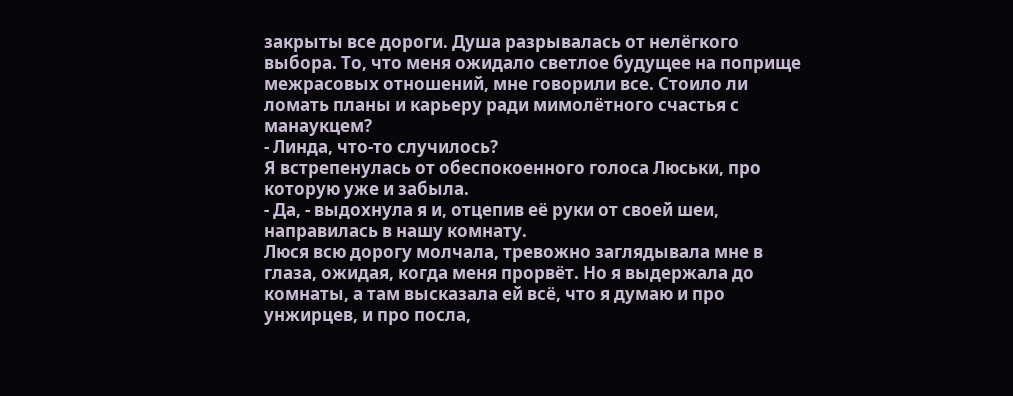закрыты все дороги. Душа разрывалась от нелёгкого выбора. То, что меня ожидало светлое будущее на поприще межрасовых отношений, мне говорили все. Стоило ли ломать планы и карьеру ради мимолётного счастья с манаукцем?
- Линда, что-то случилось?
Я встрепенулась от обеспокоенного голоса Люськи, про которую уже и забыла.
- Да, - выдохнула я и, отцепив её руки от своей шеи, направилась в нашу комнату.
Люся всю дорогу молчала, тревожно заглядывала мне в глаза, ожидая, когда меня прорвёт. Но я выдержала до комнаты, а там высказала ей всё, что я думаю и про унжирцев, и про посла,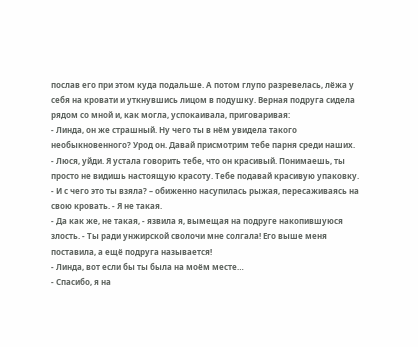послав его при этом куда подальше. А потом глупо разревелась, лёжа у себя на кровати и уткнувшись лицом в подушку. Верная подруга сидела рядом со мной и, как могла, успокаивала, приговаривая:
- Линда, он же страшный. Ну чего ты в нём увидела такого необыкновенного? Урод он. Давай присмотрим тебе парня среди наших.
- Люся, уйди. Я устала говорить тебе, что он красивый. Понимаешь, ты просто не видишь настоящую красоту. Тебе подавай красивую упаковку.
- И с чего это ты взяла? – обиженно насупилась рыжая, пересаживаясь на свою кровать. - Я не такая.
- Да как же, не такая, - язвила я, вымещая на подруге накопившуюся злость. - Ты ради унжирской сволочи мне солгала! Его выше меня поставила, а ещё подруга называется!
- Линда, вот если бы ты была на моём месте…
- Спасибо, я на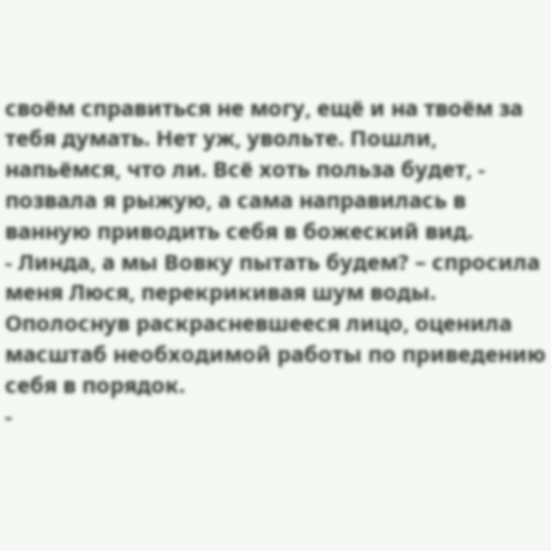своём справиться не могу, ещё и на твоём за тебя думать. Нет уж, увольте. Пошли, напьёмся, что ли. Всё хоть польза будет, - позвала я рыжую, а сама направилась в ванную приводить себя в божеский вид.
- Линда, а мы Вовку пытать будем? – спросила меня Люся, перекрикивая шум воды.
Ополоснув раскрасневшееся лицо, оценила масштаб необходимой работы по приведению себя в порядок.
-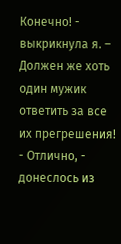Конечно! - выкрикнула я. – Должен же хоть один мужик ответить за все их прегрешения!
- Отлично, - донеслось из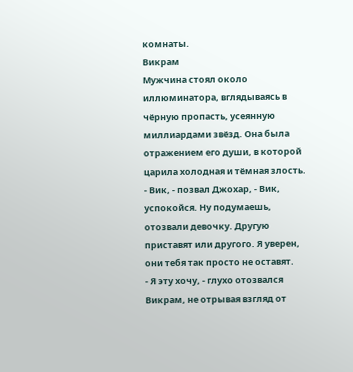комнаты.
Викрам
Мужчина стоял около иллюминатора, вглядываясь в чёрную пропасть, усеянную миллиардами звёзд. Она была отражением его души, в которой царила холодная и тёмная злость.
- Вик, - позвал Джохар, - Вик, успокойся. Ну подумаешь, отозвали девочку. Другую приставят или другого. Я уверен, они тебя так просто не оставят.
- Я эту хочу, - глухо отозвался Викрам, не отрывая взгляд от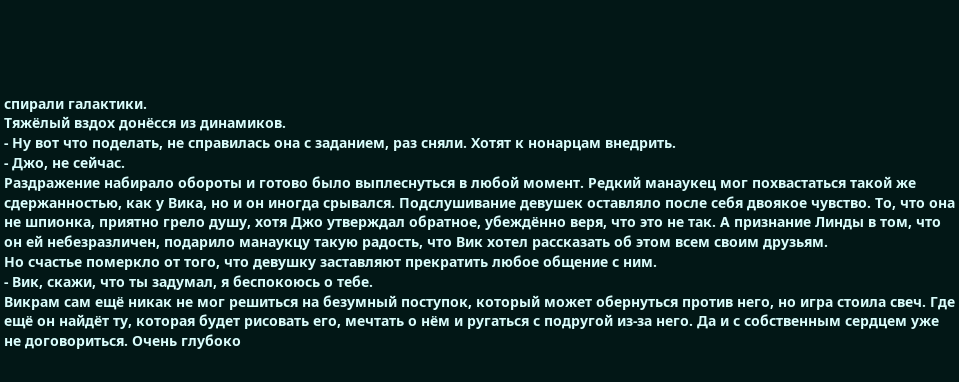спирали галактики.
Тяжёлый вздох донёсся из динамиков.
- Ну вот что поделать, не справилась она с заданием, раз сняли. Хотят к нонарцам внедрить.
- Джо, не сейчас.
Раздражение набирало обороты и готово было выплеснуться в любой момент. Редкий манаукец мог похвастаться такой же сдержанностью, как у Вика, но и он иногда срывался. Подслушивание девушек оставляло после себя двоякое чувство. То, что она не шпионка, приятно грело душу, хотя Джо утверждал обратное, убеждённо веря, что это не так. А признание Линды в том, что он ей небезразличен, подарило манаукцу такую радость, что Вик хотел рассказать об этом всем своим друзьям.
Но счастье померкло от того, что девушку заставляют прекратить любое общение с ним.
- Вик, скажи, что ты задумал, я беспокоюсь о тебе.
Викрам сам ещё никак не мог решиться на безумный поступок, который может обернуться против него, но игра стоила свеч. Где ещё он найдёт ту, которая будет рисовать его, мечтать о нём и ругаться с подругой из-за него. Да и с собственным сердцем уже не договориться. Очень глубоко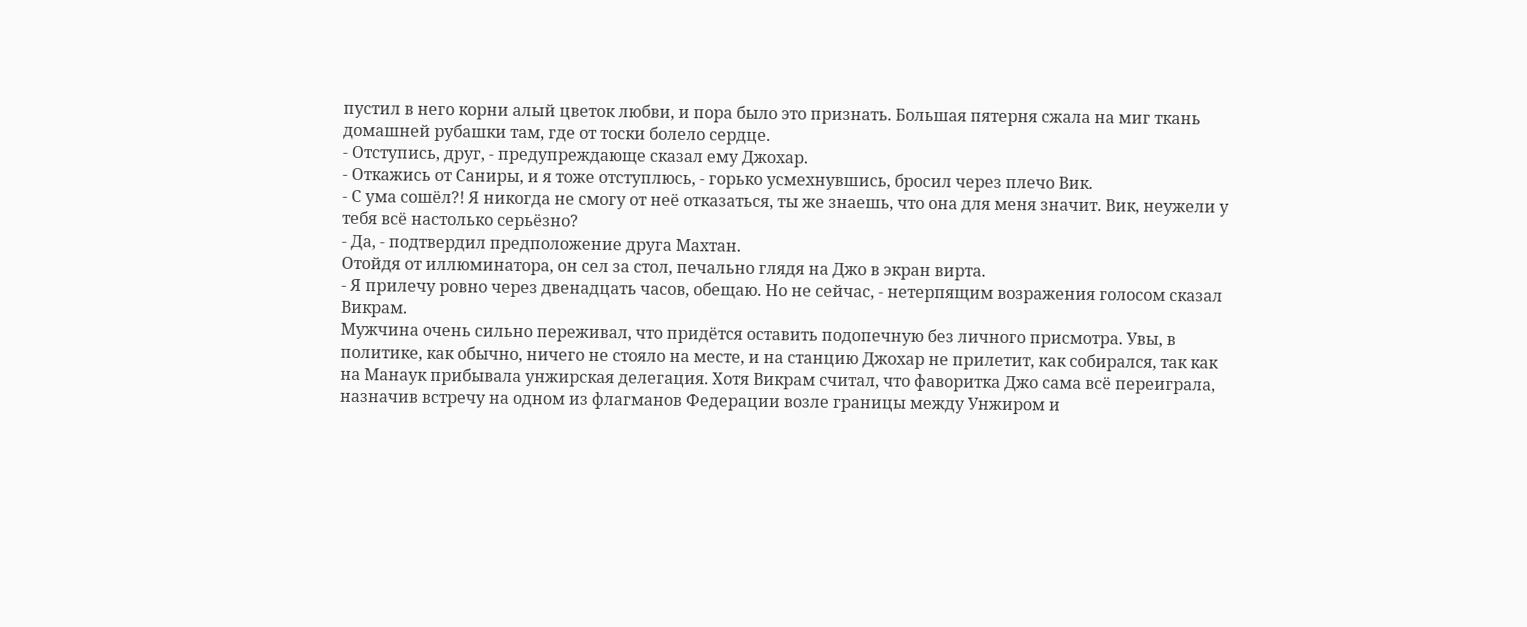пустил в него корни алый цветок любви, и пора было это признать. Большая пятерня сжала на миг ткань домашней рубашки там, где от тоски болело сердце.
- Отступись, друг, - предупреждающе сказал ему Джохар.
- Откажись от Саниры, и я тоже отступлюсь, - горько усмехнувшись, бросил через плечо Вик.
- С ума сошёл?! Я никогда не смогу от неё отказаться, ты же знаешь, что она для меня значит. Вик, неужели у тебя всё настолько серьёзно?
- Да, - подтвердил предположение друга Махтан.
Отойдя от иллюминатора, он сел за стол, печально глядя на Джо в экран вирта.
- Я прилечу ровно через двенадцать часов, обещаю. Но не сейчас, - нетерпящим возражения голосом сказал Викрам.
Мужчина очень сильно переживал, что придётся оставить подопечную без личного присмотра. Увы, в политике, как обычно, ничего не стояло на месте, и на станцию Джохар не прилетит, как собирался, так как на Манаук прибывала унжирская делегация. Хотя Викрам считал, что фаворитка Джо сама всё переиграла, назначив встречу на одном из флагманов Федерации возле границы между Унжиром и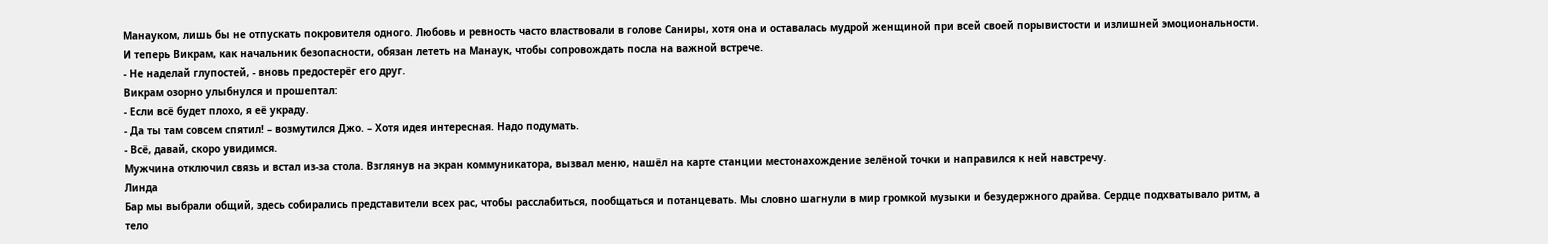Манауком, лишь бы не отпускать покровителя одного. Любовь и ревность часто властвовали в голове Саниры, хотя она и оставалась мудрой женщиной при всей своей порывистости и излишней эмоциональности. И теперь Викрам, как начальник безопасности, обязан лететь на Манаук, чтобы сопровождать посла на важной встрече.
- Не наделай глупостей, - вновь предостерёг его друг.
Викрам озорно улыбнулся и прошептал:
- Если всё будет плохо, я её украду.
- Да ты там совсем спятил! – возмутился Джо. – Хотя идея интересная. Надо подумать.
- Всё, давай, скоро увидимся.
Мужчина отключил связь и встал из-за стола. Взглянув на экран коммуникатора, вызвал меню, нашёл на карте станции местонахождение зелёной точки и направился к ней навстречу.
Линда
Бар мы выбрали общий, здесь собирались представители всех рас, чтобы расслабиться, пообщаться и потанцевать. Мы словно шагнули в мир громкой музыки и безудержного драйва. Сердце подхватывало ритм, а тело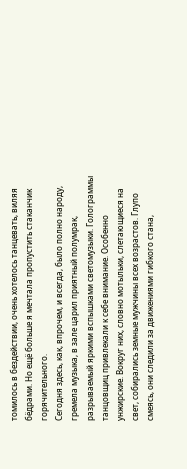томилось в бездействии, очень хотелось танцевать, виляя бёдрами. Но ещё больше я мечтала пропустить стаканчик горячительного.
Сегодня здесь, как, впрочем, и всегда, было полно народу, гремела музыка, в зале царил приятный полумрак, разрываемый яркими вспышками светомузыки. Голограммы танцовщиц привлекали к себе внимание. Особенно унжирские. Вокруг них, словно мотыльки, слетающиеся на свет, собирались земные мужчины всех возрастов. Глупо смеясь, они следили за движениями гибкого стана,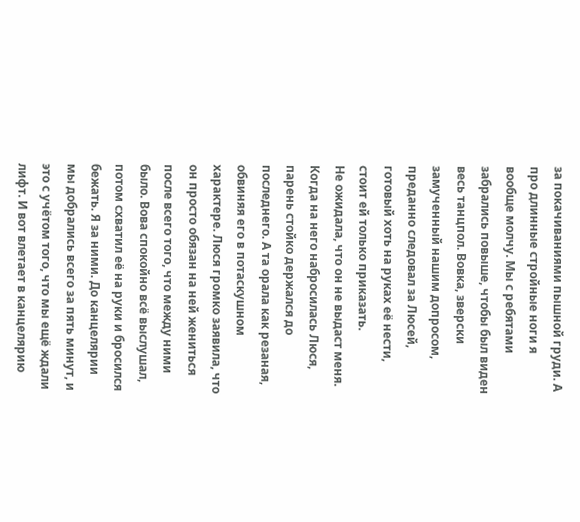за покачиваниями пышной груди. А про длинные стройные ноги я вообще молчу. Мы с ребятами забрались повыше, чтобы был виден весь танцпол. Вовка, зверски замученный нашим допросом, преданно следовал за Люсей, готовый хоть на руках её нести, стоит ей только приказать.
Не ожидала, что он не выдаст меня. Когда на него набросилась Люся, парень стойко держался до последнего. А та орала как резаная, обвиняя его в потаскушном характере. Люся громко заявила, что он просто обязан на ней жениться после всего того, что между ними было. Вова спокойно всё выслушал, потом схватил её на руки и бросился бежать. Я за ними. До канцелярии мы добрались всего за пять минут, и это с учётом того, что мы ещё ждали лифт. И вот влетает в канцелярию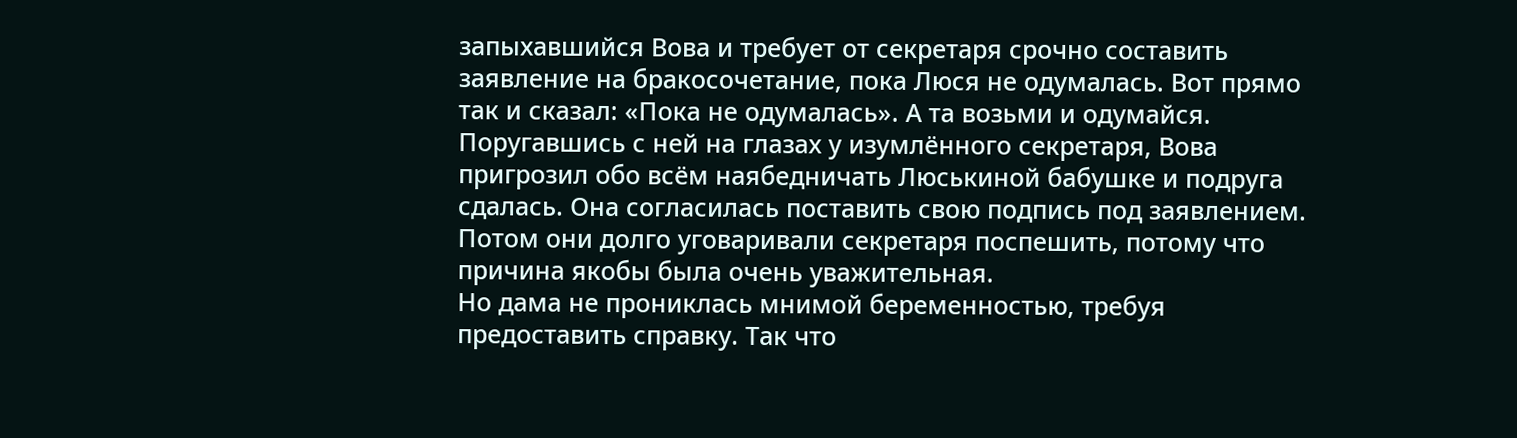запыхавшийся Вова и требует от секретаря срочно составить заявление на бракосочетание, пока Люся не одумалась. Вот прямо так и сказал: «Пока не одумалась». А та возьми и одумайся. Поругавшись с ней на глазах у изумлённого секретаря, Вова пригрозил обо всём наябедничать Люськиной бабушке и подруга сдалась. Она согласилась поставить свою подпись под заявлением. Потом они долго уговаривали секретаря поспешить, потому что причина якобы была очень уважительная.
Но дама не прониклась мнимой беременностью, требуя предоставить справку. Так что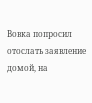Вовка попросил отослать заявление домой, на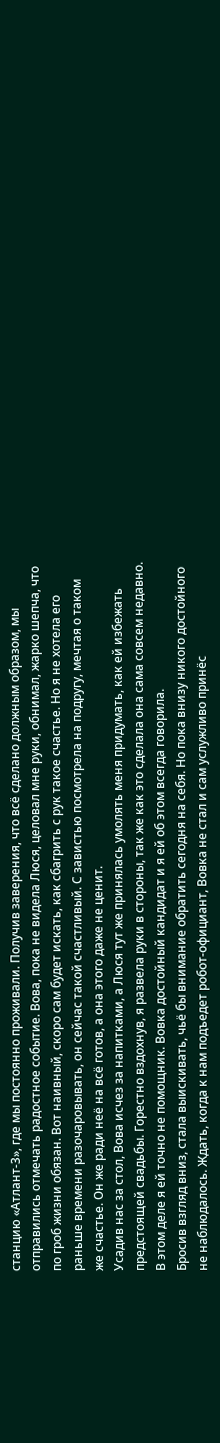станцию «Атлант-3», где мы постоянно проживали. Получив заверения, что всё сделано должным образом, мы отправились отмечать радостное событие. Вова, пока не видела Люся, целовал мне руки, обнимал, жарко шепча, что по гроб жизни обязан. Вот наивный, скоро сам будет искать, как сбагрить с рук такое счастье. Но я не хотела его раньше времени разочаровывать, он сейчас такой счастливый. С завистью посмотрела на подругу, мечтая о таком же счастье. Он же ради неё на всё готов, а она этого даже не ценит.
Усадив нас за стол, Вова исчез за напитками, а Люся тут же принялась умолять меня придумать, как ей избежать предстоящей свадьбы. Горестно вздохнув, я развела руки в стороны, так же как это сделала она сама совсем недавно. В этом деле я ей точно не помощник. Вовка достойный кандидат и я ей об этом всегда говорила.
Бросив взгляд вниз, стала выискивать, чьё бы внимание обратить сегодня на себя. Но пока внизу никого достойного не наблюдалось. Ждать, когда к нам подъедет робот-официант, Вовка не стал и сам услужливо принёс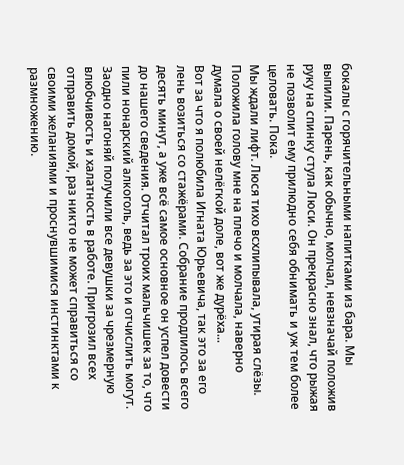бокалы с горячительными напитками из бара. Мы выпили. Парень, как обычно, молчал, невзначай положив руку на спинку стула Люси. Он прекрасно знал, что рыжая не позволит ему прилюдно себя обнимать и уж тем более целовать. Пока.
Мы ждали лифт. Люся тихо всхлипывала, утирая слёзы. Положила голову мне на плечо и молчала, наверно думала о своей нелёгкой доле, вот же дурёха...
Вот за что я полюбила Игната Юрьевича, так это за его лень возиться со стажёрами. Собрание продлилось всего десять минут, а уже всё самое основное он успел довести до нашего сведения. Отчитал троих мальчишек за то, что пили нонарский алкоголь, ведь за это и отчислить могут. Заодно нагоняй получили все девушки за чрезмерную влюбчивость и халатность в работе. Пригрозил всех отправить домой, раз никто не может справиться со своими желаниями и проснувшимися инстинктами к размножению.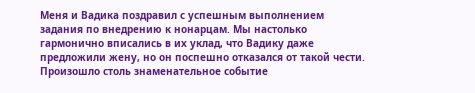Меня и Вадика поздравил с успешным выполнением задания по внедрению к нонарцам. Мы настолько гармонично вписались в их уклад, что Вадику даже предложили жену, но он поспешно отказался от такой чести. Произошло столь знаменательное событие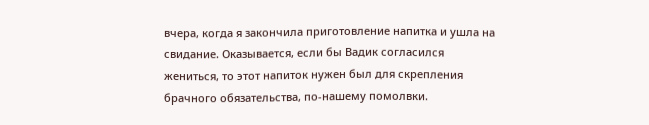вчера, когда я закончила приготовление напитка и ушла на свидание. Оказывается, если бы Вадик согласился жениться, то этот напиток нужен был для скрепления брачного обязательства, по-нашему помолвки.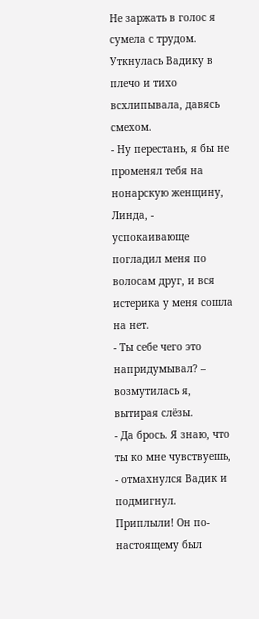Не заржать в голос я сумела с трудом. Уткнулась Вадику в плечо и тихо всхлипывала, давясь смехом.
- Ну перестань, я бы не променял тебя на нонарскую женщину, Линда, - успокаивающе погладил меня по волосам друг, и вся истерика у меня сошла на нет.
- Ты себе чего это напридумывал? – возмутилась я, вытирая слёзы.
- Да брось. Я знаю, что ты ко мне чувствуешь, - отмахнулся Вадик и подмигнул.
Приплыли! Он по-настоящему был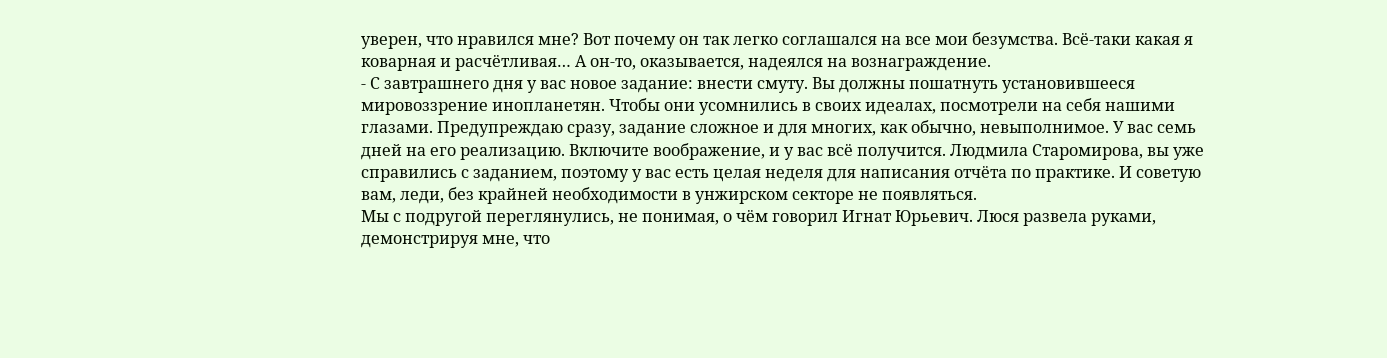уверен, что нравился мне? Вот почему он так легко соглашался на все мои безумства. Всё-таки какая я коварная и расчётливая… А он-то, оказывается, надеялся на вознаграждение.
- С завтрашнего дня у вас новое задание: внести смуту. Вы должны пошатнуть установившееся мировоззрение инопланетян. Чтобы они усомнились в своих идеалах, посмотрели на себя нашими глазами. Предупреждаю сразу, задание сложное и для многих, как обычно, невыполнимое. У вас семь дней на его реализацию. Включите воображение, и у вас всё получится. Людмила Старомирова, вы уже справились с заданием, поэтому у вас есть целая неделя для написания отчёта по практике. И советую вам, леди, без крайней необходимости в унжирском секторе не появляться.
Мы с подругой переглянулись, не понимая, о чём говорил Игнат Юрьевич. Люся развела руками, демонстрируя мне, что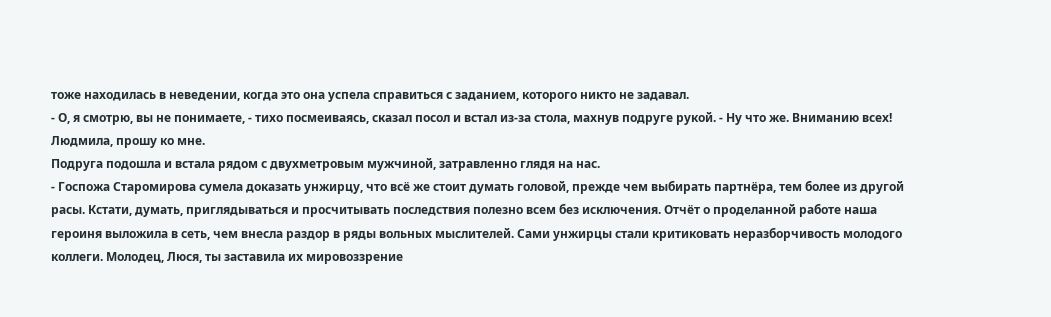тоже находилась в неведении, когда это она успела справиться с заданием, которого никто не задавал.
- О, я смотрю, вы не понимаете, - тихо посмеиваясь, сказал посол и встал из-за стола, махнув подруге рукой. - Ну что же. Вниманию всех! Людмила, прошу ко мне.
Подруга подошла и встала рядом с двухметровым мужчиной, затравленно глядя на нас.
- Госпожа Старомирова сумела доказать унжирцу, что всё же стоит думать головой, прежде чем выбирать партнёра, тем более из другой расы. Кстати, думать, приглядываться и просчитывать последствия полезно всем без исключения. Отчёт о проделанной работе наша героиня выложила в сеть, чем внесла раздор в ряды вольных мыслителей. Сами унжирцы стали критиковать неразборчивость молодого коллеги. Молодец, Люся, ты заставила их мировоззрение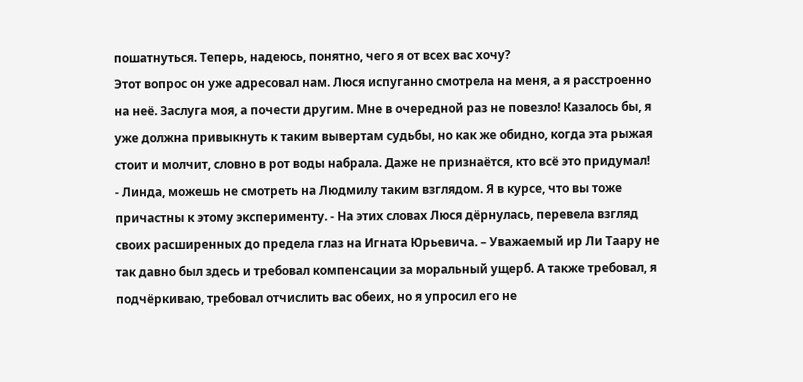пошатнуться. Теперь, надеюсь, понятно, чего я от всех вас хочу?
Этот вопрос он уже адресовал нам. Люся испуганно смотрела на меня, а я расстроенно на неё. Заслуга моя, а почести другим. Мне в очередной раз не повезло! Казалось бы, я уже должна привыкнуть к таким вывертам судьбы, но как же обидно, когда эта рыжая стоит и молчит, словно в рот воды набрала. Даже не признаётся, кто всё это придумал!
- Линда, можешь не смотреть на Людмилу таким взглядом. Я в курсе, что вы тоже причастны к этому эксперименту. - На этих словах Люся дёрнулась, перевела взгляд своих расширенных до предела глаз на Игната Юрьевича. – Уважаемый ир Ли Таару не так давно был здесь и требовал компенсации за моральный ущерб. А также требовал, я подчёркиваю, требовал отчислить вас обеих, но я упросил его не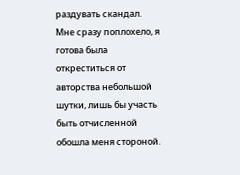раздувать скандал.
Мне сразу поплохело, я готова была откреститься от авторства небольшой шутки, лишь бы участь быть отчисленной обошла меня стороной.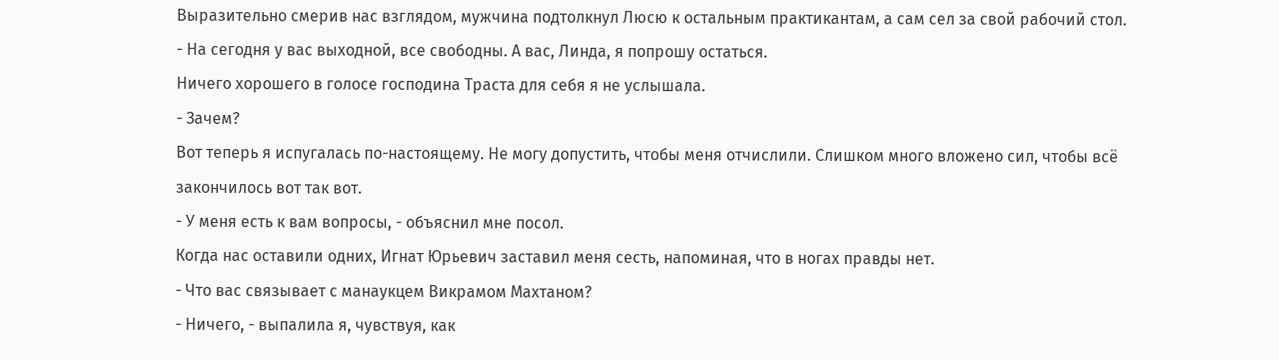Выразительно смерив нас взглядом, мужчина подтолкнул Люсю к остальным практикантам, а сам сел за свой рабочий стол.
- На сегодня у вас выходной, все свободны. А вас, Линда, я попрошу остаться.
Ничего хорошего в голосе господина Траста для себя я не услышала.
- Зачем?
Вот теперь я испугалась по-настоящему. Не могу допустить, чтобы меня отчислили. Слишком много вложено сил, чтобы всё закончилось вот так вот.
- У меня есть к вам вопросы, - объяснил мне посол.
Когда нас оставили одних, Игнат Юрьевич заставил меня сесть, напоминая, что в ногах правды нет.
- Что вас связывает с манаукцем Викрамом Махтаном?
- Ничего, - выпалила я, чувствуя, как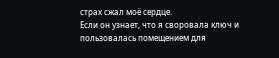страх сжал моё сердце.
Если он узнает, что я своровала ключ и пользовалась помещением для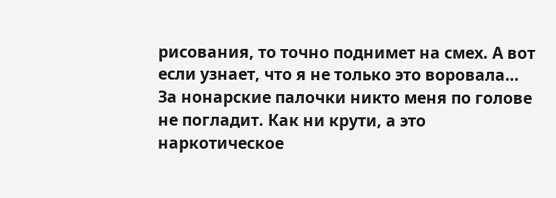рисования, то точно поднимет на смех. А вот если узнает, что я не только это воровала… За нонарские палочки никто меня по голове не погладит. Как ни крути, а это наркотическое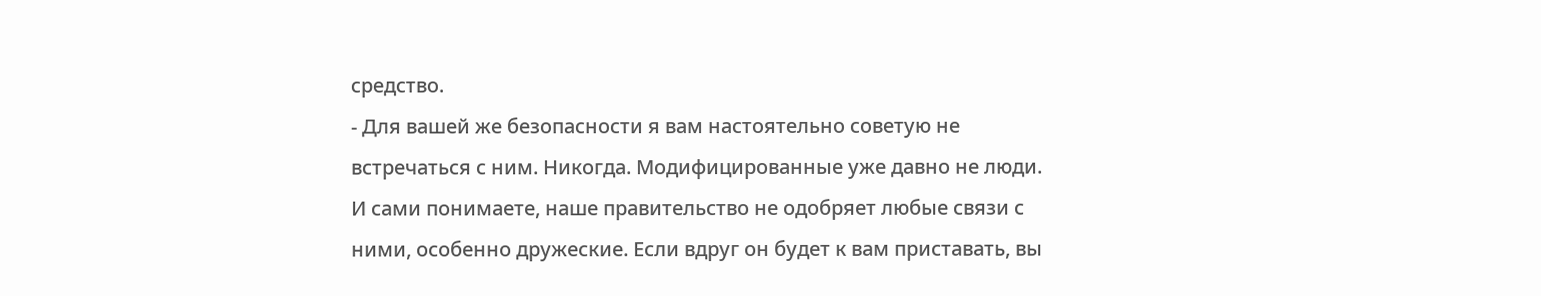средство.
- Для вашей же безопасности я вам настоятельно советую не встречаться с ним. Никогда. Модифицированные уже давно не люди. И сами понимаете, наше правительство не одобряет любые связи с ними, особенно дружеские. Если вдруг он будет к вам приставать, вы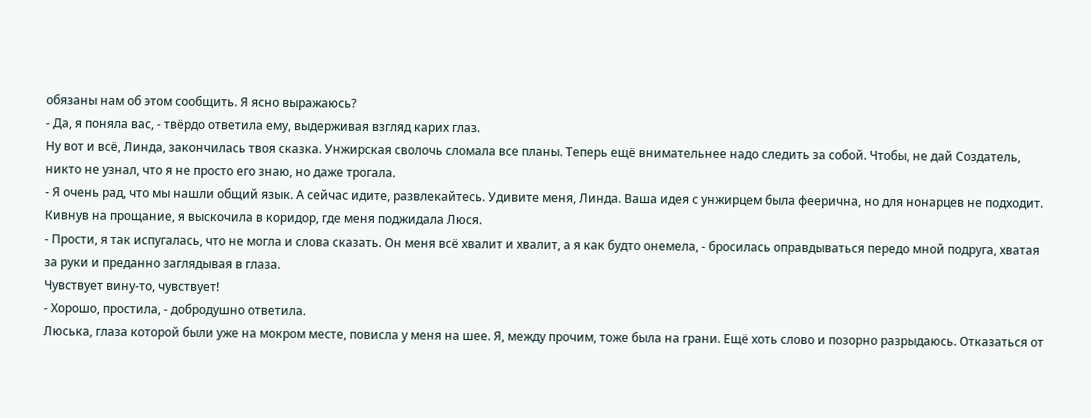обязаны нам об этом сообщить. Я ясно выражаюсь?
- Да, я поняла вас, - твёрдо ответила ему, выдерживая взгляд карих глаз.
Ну вот и всё, Линда, закончилась твоя сказка. Унжирская сволочь сломала все планы. Теперь ещё внимательнее надо следить за собой. Чтобы, не дай Создатель, никто не узнал, что я не просто его знаю, но даже трогала.
- Я очень рад, что мы нашли общий язык. А сейчас идите, развлекайтесь. Удивите меня, Линда. Ваша идея с унжирцем была феерична, но для нонарцев не подходит.
Кивнув на прощание, я выскочила в коридор, где меня поджидала Люся.
- Прости, я так испугалась, что не могла и слова сказать. Он меня всё хвалит и хвалит, а я как будто онемела, - бросилась оправдываться передо мной подруга, хватая за руки и преданно заглядывая в глаза.
Чувствует вину-то, чувствует!
- Хорошо, простила, - добродушно ответила.
Люська, глаза которой были уже на мокром месте, повисла у меня на шее. Я, между прочим, тоже была на грани. Ещё хоть слово и позорно разрыдаюсь. Отказаться от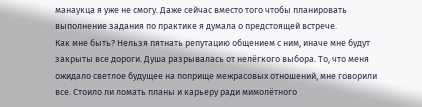манаукца я уже не смогу. Даже сейчас вместо того чтобы планировать выполнение задания по практике я думала о предстоящей встрече.
Как мне быть? Нельзя пятнать репутацию общением с ним, иначе мне будут закрыты все дороги. Душа разрывалась от нелёгкого выбора. То, что меня ожидало светлое будущее на поприще межрасовых отношений, мне говорили все. Стоило ли ломать планы и карьеру ради мимолётного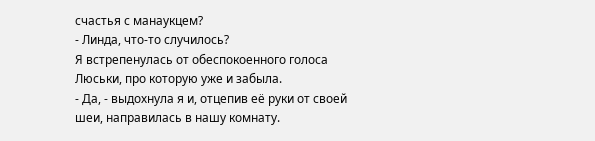счастья с манаукцем?
- Линда, что-то случилось?
Я встрепенулась от обеспокоенного голоса Люськи, про которую уже и забыла.
- Да, - выдохнула я и, отцепив её руки от своей шеи, направилась в нашу комнату.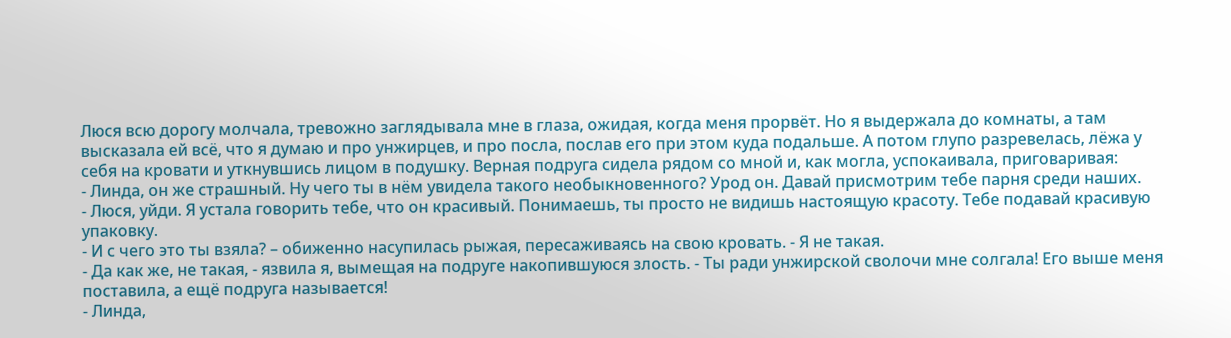Люся всю дорогу молчала, тревожно заглядывала мне в глаза, ожидая, когда меня прорвёт. Но я выдержала до комнаты, а там высказала ей всё, что я думаю и про унжирцев, и про посла, послав его при этом куда подальше. А потом глупо разревелась, лёжа у себя на кровати и уткнувшись лицом в подушку. Верная подруга сидела рядом со мной и, как могла, успокаивала, приговаривая:
- Линда, он же страшный. Ну чего ты в нём увидела такого необыкновенного? Урод он. Давай присмотрим тебе парня среди наших.
- Люся, уйди. Я устала говорить тебе, что он красивый. Понимаешь, ты просто не видишь настоящую красоту. Тебе подавай красивую упаковку.
- И с чего это ты взяла? – обиженно насупилась рыжая, пересаживаясь на свою кровать. - Я не такая.
- Да как же, не такая, - язвила я, вымещая на подруге накопившуюся злость. - Ты ради унжирской сволочи мне солгала! Его выше меня поставила, а ещё подруга называется!
- Линда,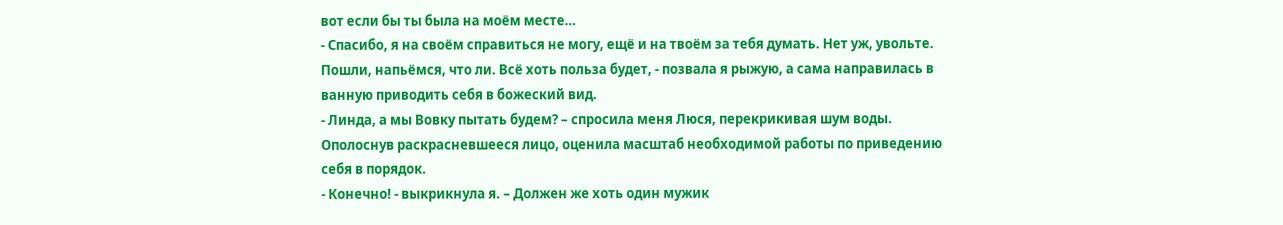вот если бы ты была на моём месте…
- Спасибо, я на своём справиться не могу, ещё и на твоём за тебя думать. Нет уж, увольте. Пошли, напьёмся, что ли. Всё хоть польза будет, - позвала я рыжую, а сама направилась в ванную приводить себя в божеский вид.
- Линда, а мы Вовку пытать будем? – спросила меня Люся, перекрикивая шум воды.
Ополоснув раскрасневшееся лицо, оценила масштаб необходимой работы по приведению себя в порядок.
- Конечно! - выкрикнула я. – Должен же хоть один мужик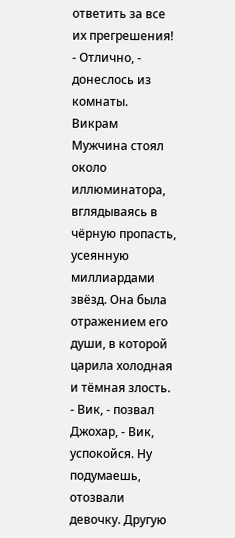ответить за все их прегрешения!
- Отлично, - донеслось из комнаты.
Викрам
Мужчина стоял около иллюминатора, вглядываясь в чёрную пропасть, усеянную миллиардами звёзд. Она была отражением его души, в которой царила холодная и тёмная злость.
- Вик, - позвал Джохар, - Вик, успокойся. Ну подумаешь, отозвали девочку. Другую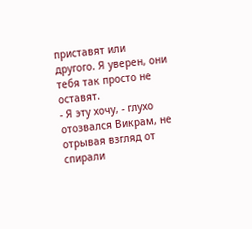приставят или другого. Я уверен, они тебя так просто не оставят.
- Я эту хочу, - глухо отозвался Викрам, не отрывая взгляд от спирали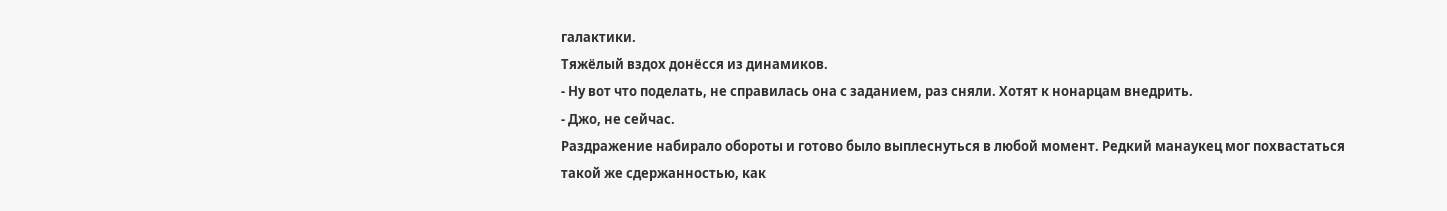галактики.
Тяжёлый вздох донёсся из динамиков.
- Ну вот что поделать, не справилась она с заданием, раз сняли. Хотят к нонарцам внедрить.
- Джо, не сейчас.
Раздражение набирало обороты и готово было выплеснуться в любой момент. Редкий манаукец мог похвастаться такой же сдержанностью, как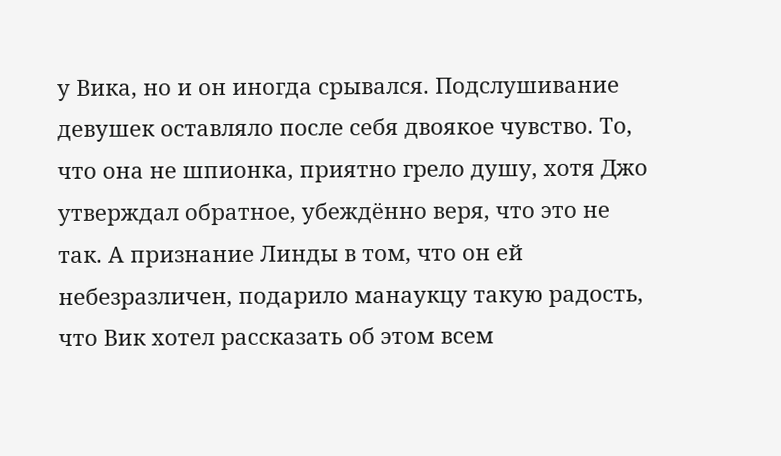у Вика, но и он иногда срывался. Подслушивание девушек оставляло после себя двоякое чувство. То, что она не шпионка, приятно грело душу, хотя Джо утверждал обратное, убеждённо веря, что это не так. А признание Линды в том, что он ей небезразличен, подарило манаукцу такую радость, что Вик хотел рассказать об этом всем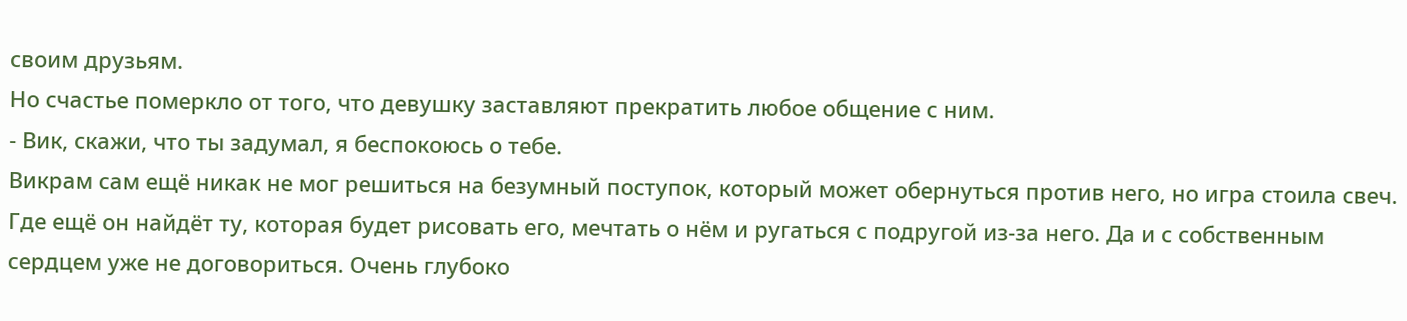своим друзьям.
Но счастье померкло от того, что девушку заставляют прекратить любое общение с ним.
- Вик, скажи, что ты задумал, я беспокоюсь о тебе.
Викрам сам ещё никак не мог решиться на безумный поступок, который может обернуться против него, но игра стоила свеч. Где ещё он найдёт ту, которая будет рисовать его, мечтать о нём и ругаться с подругой из-за него. Да и с собственным сердцем уже не договориться. Очень глубоко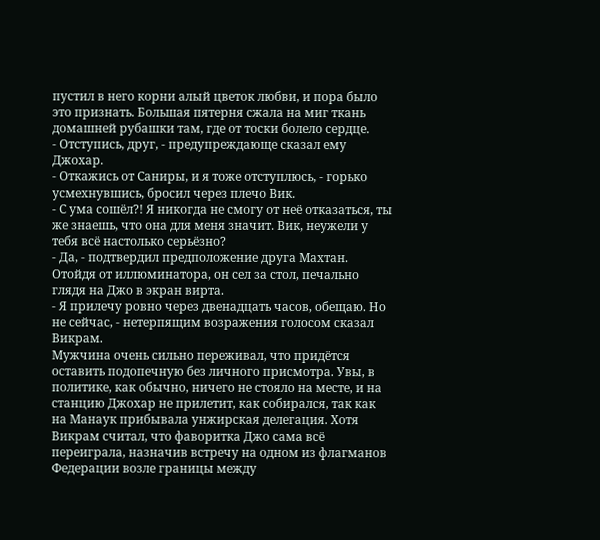пустил в него корни алый цветок любви, и пора было это признать. Большая пятерня сжала на миг ткань домашней рубашки там, где от тоски болело сердце.
- Отступись, друг, - предупреждающе сказал ему Джохар.
- Откажись от Саниры, и я тоже отступлюсь, - горько усмехнувшись, бросил через плечо Вик.
- С ума сошёл?! Я никогда не смогу от неё отказаться, ты же знаешь, что она для меня значит. Вик, неужели у тебя всё настолько серьёзно?
- Да, - подтвердил предположение друга Махтан.
Отойдя от иллюминатора, он сел за стол, печально глядя на Джо в экран вирта.
- Я прилечу ровно через двенадцать часов, обещаю. Но не сейчас, - нетерпящим возражения голосом сказал Викрам.
Мужчина очень сильно переживал, что придётся оставить подопечную без личного присмотра. Увы, в политике, как обычно, ничего не стояло на месте, и на станцию Джохар не прилетит, как собирался, так как на Манаук прибывала унжирская делегация. Хотя Викрам считал, что фаворитка Джо сама всё переиграла, назначив встречу на одном из флагманов Федерации возле границы между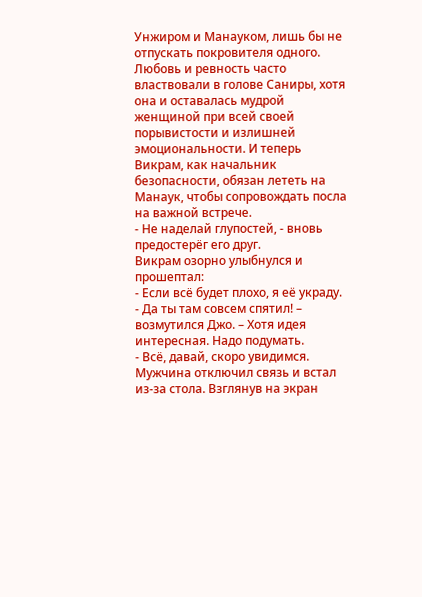Унжиром и Манауком, лишь бы не отпускать покровителя одного. Любовь и ревность часто властвовали в голове Саниры, хотя она и оставалась мудрой женщиной при всей своей порывистости и излишней эмоциональности. И теперь Викрам, как начальник безопасности, обязан лететь на Манаук, чтобы сопровождать посла на важной встрече.
- Не наделай глупостей, - вновь предостерёг его друг.
Викрам озорно улыбнулся и прошептал:
- Если всё будет плохо, я её украду.
- Да ты там совсем спятил! – возмутился Джо. – Хотя идея интересная. Надо подумать.
- Всё, давай, скоро увидимся.
Мужчина отключил связь и встал из-за стола. Взглянув на экран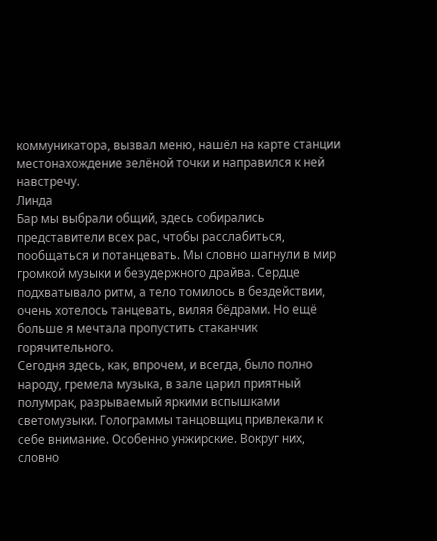коммуникатора, вызвал меню, нашёл на карте станции местонахождение зелёной точки и направился к ней навстречу.
Линда
Бар мы выбрали общий, здесь собирались представители всех рас, чтобы расслабиться, пообщаться и потанцевать. Мы словно шагнули в мир громкой музыки и безудержного драйва. Сердце подхватывало ритм, а тело томилось в бездействии, очень хотелось танцевать, виляя бёдрами. Но ещё больше я мечтала пропустить стаканчик горячительного.
Сегодня здесь, как, впрочем, и всегда, было полно народу, гремела музыка, в зале царил приятный полумрак, разрываемый яркими вспышками светомузыки. Голограммы танцовщиц привлекали к себе внимание. Особенно унжирские. Вокруг них, словно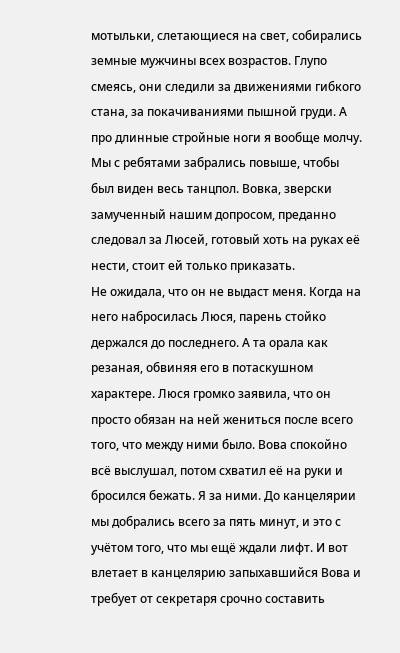мотыльки, слетающиеся на свет, собирались земные мужчины всех возрастов. Глупо смеясь, они следили за движениями гибкого стана, за покачиваниями пышной груди. А про длинные стройные ноги я вообще молчу. Мы с ребятами забрались повыше, чтобы был виден весь танцпол. Вовка, зверски замученный нашим допросом, преданно следовал за Люсей, готовый хоть на руках её нести, стоит ей только приказать.
Не ожидала, что он не выдаст меня. Когда на него набросилась Люся, парень стойко держался до последнего. А та орала как резаная, обвиняя его в потаскушном характере. Люся громко заявила, что он просто обязан на ней жениться после всего того, что между ними было. Вова спокойно всё выслушал, потом схватил её на руки и бросился бежать. Я за ними. До канцелярии мы добрались всего за пять минут, и это с учётом того, что мы ещё ждали лифт. И вот влетает в канцелярию запыхавшийся Вова и требует от секретаря срочно составить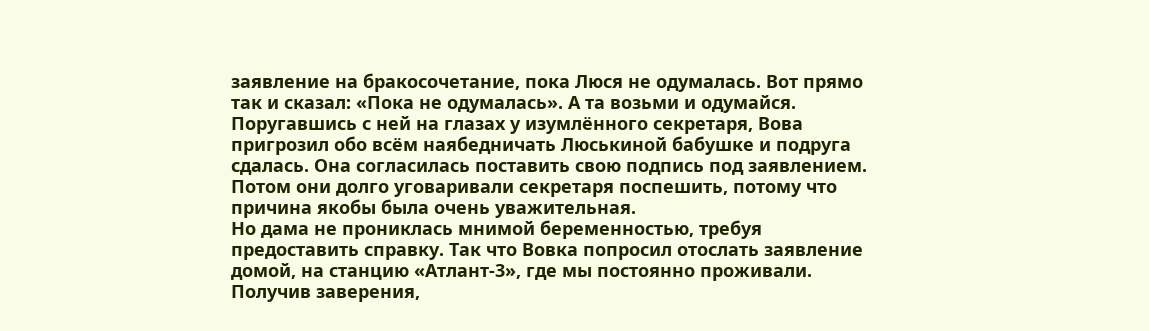заявление на бракосочетание, пока Люся не одумалась. Вот прямо так и сказал: «Пока не одумалась». А та возьми и одумайся. Поругавшись с ней на глазах у изумлённого секретаря, Вова пригрозил обо всём наябедничать Люськиной бабушке и подруга сдалась. Она согласилась поставить свою подпись под заявлением. Потом они долго уговаривали секретаря поспешить, потому что причина якобы была очень уважительная.
Но дама не прониклась мнимой беременностью, требуя предоставить справку. Так что Вовка попросил отослать заявление домой, на станцию «Атлант-3», где мы постоянно проживали. Получив заверения,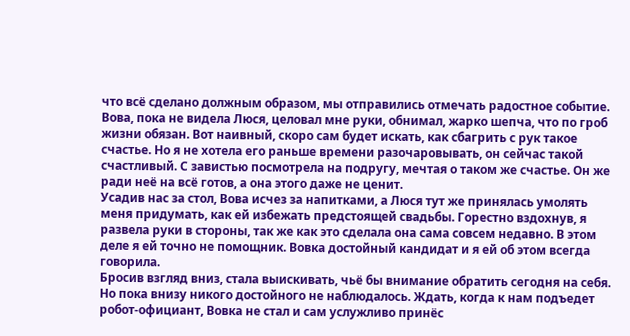что всё сделано должным образом, мы отправились отмечать радостное событие. Вова, пока не видела Люся, целовал мне руки, обнимал, жарко шепча, что по гроб жизни обязан. Вот наивный, скоро сам будет искать, как сбагрить с рук такое счастье. Но я не хотела его раньше времени разочаровывать, он сейчас такой счастливый. С завистью посмотрела на подругу, мечтая о таком же счастье. Он же ради неё на всё готов, а она этого даже не ценит.
Усадив нас за стол, Вова исчез за напитками, а Люся тут же принялась умолять меня придумать, как ей избежать предстоящей свадьбы. Горестно вздохнув, я развела руки в стороны, так же как это сделала она сама совсем недавно. В этом деле я ей точно не помощник. Вовка достойный кандидат и я ей об этом всегда говорила.
Бросив взгляд вниз, стала выискивать, чьё бы внимание обратить сегодня на себя. Но пока внизу никого достойного не наблюдалось. Ждать, когда к нам подъедет робот-официант, Вовка не стал и сам услужливо принёс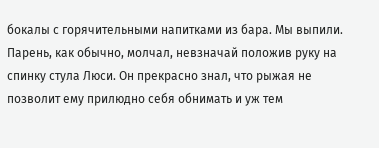бокалы с горячительными напитками из бара. Мы выпили. Парень, как обычно, молчал, невзначай положив руку на спинку стула Люси. Он прекрасно знал, что рыжая не позволит ему прилюдно себя обнимать и уж тем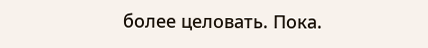более целовать. Пока.